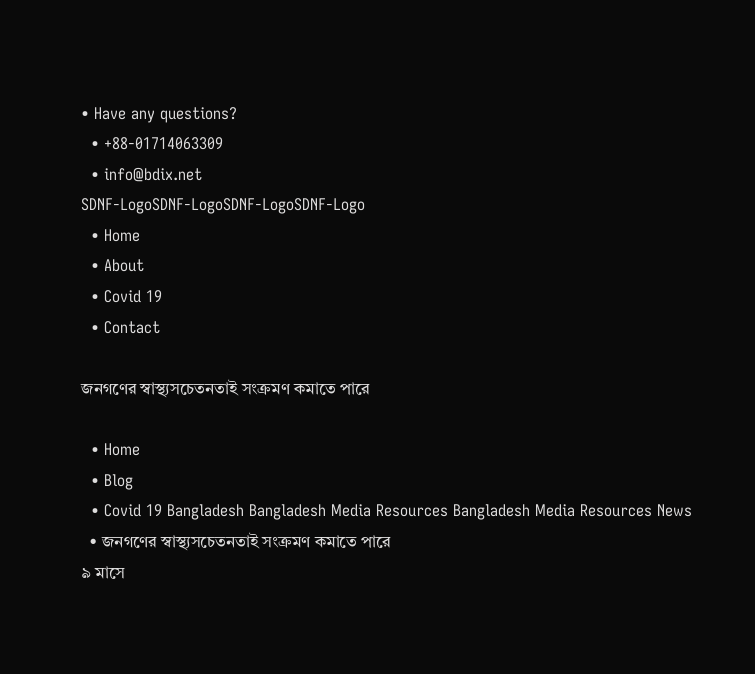• Have any questions?
  • +88-01714063309
  • info@bdix.net
SDNF-LogoSDNF-LogoSDNF-LogoSDNF-Logo
  • Home
  • About
  • Covid 19
  • Contact

জনগণের স্বাস্থ্যসচেতনতাই সংক্রমণ কমাতে পারে

  • Home
  • Blog
  • Covid 19 Bangladesh Bangladesh Media Resources Bangladesh Media Resources News
  • জনগণের স্বাস্থ্যসচেতনতাই সংক্রমণ কমাতে পারে
৯ মাসে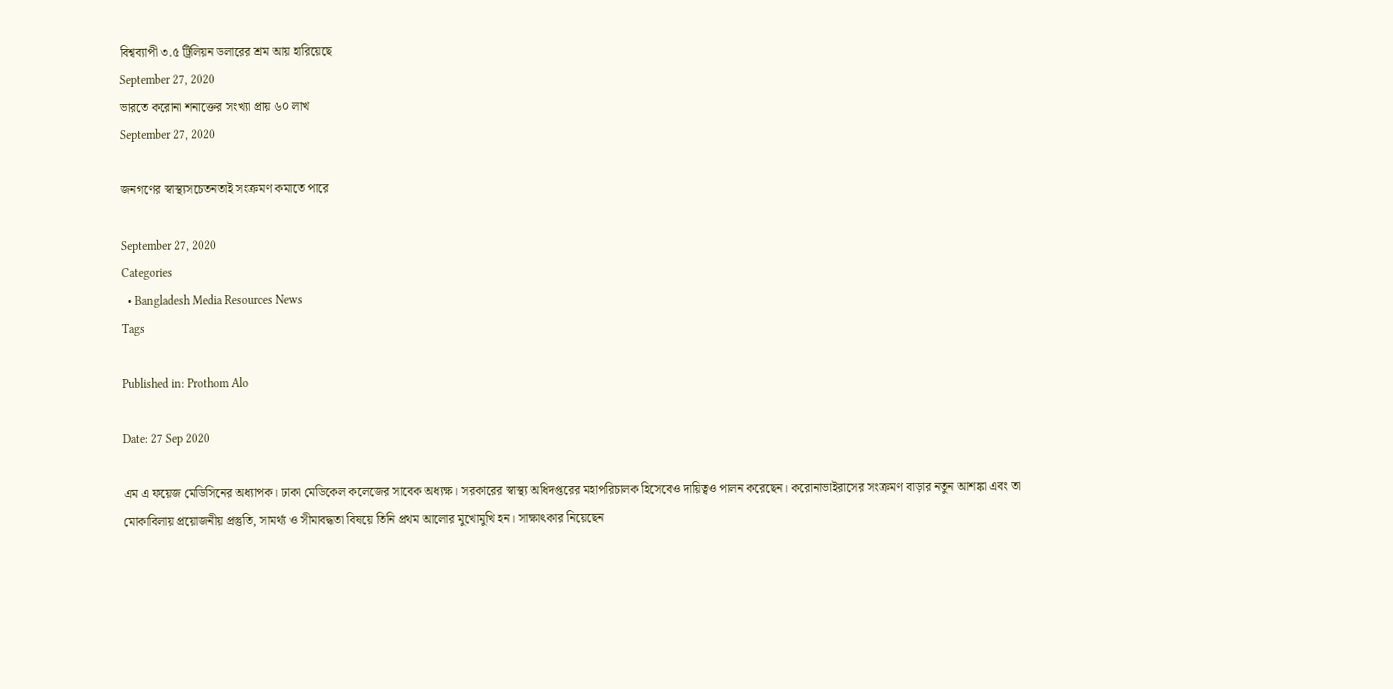বিশ্বব্যাপী ৩.৫ ট্রিলিয়ন ডলারের শ্রম আয় হারিয়েছে
September 27, 2020
ভারতে করোনা শনাক্তের সংখ্যা প্রায় ৬০ লাখ
September 27, 2020

জনগণের স্বাস্থ্যসচেতনতাই সংক্রমণ কমাতে পারে

September 27, 2020
Categories
  • Bangladesh Media Resources News
Tags

Published in: Prothom Alo

Date: 27 Sep 2020

এম এ ফয়েজ মেডিসিনের অধ্যাপক। ঢাকা মেডিকেল কলেজের সাবেক অধ্যক্ষ। সরকারের স্বাস্থ্য অধিদপ্তরের মহাপরিচালক হিসেবেও দায়িত্বও পালন করেছেন। করোনাভাইরাসের সংক্রমণ বাড়ার নতুন আশঙ্কা এবং তা মোকাবিলায় প্রয়োজনীয় প্রস্তুতি, সামর্থ্য ও সীমাবদ্ধতা বিষয়ে তিনি প্রথম আলোর মুখোমুখি হন। সাক্ষাৎকার নিয়েছেন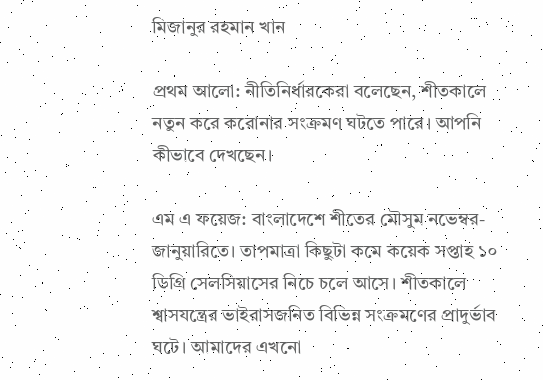মিজানুর রহমান খান

প্রথম আলো: নীতিনির্ধারকেরা বলেছেন, শীতকালে নতুন করে করোনার সংক্রমণ ঘটতে পারে। আপনি কীভাবে দেখছেন।

এম এ ফয়েজ: বাংলাদেশে শীতের মৌসুম নভেম্বর-জানুয়ারিতে। তাপমাত্রা কিছুটা কমে কয়েক সপ্তাহ ১০ ডিগ্রি সেলসিয়াসের নিচে চলে আসে। শীতকালে শ্বাসযন্ত্রের ভাইরাসজনিত বিভিন্ন সংক্রমণের প্রাদুর্ভাব ঘটে। আমাদের এখনো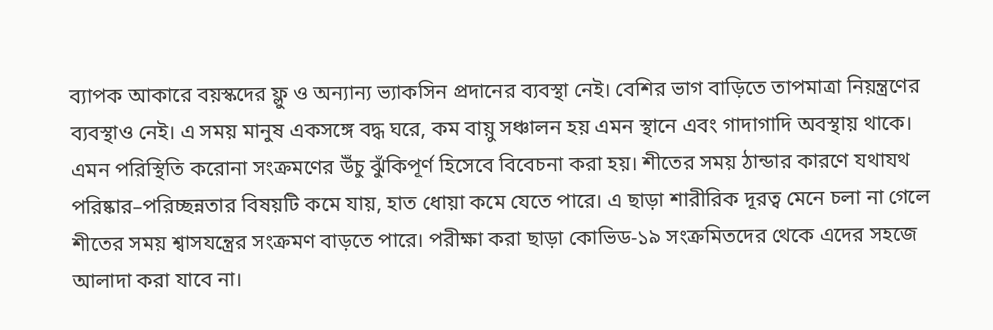ব্যাপক আকারে বয়স্কদের ফ্লু ও অন্যান্য ভ্যাকসিন প্রদানের ব্যবস্থা নেই। বেশির ভাগ বাড়িতে তাপমাত্রা নিয়ন্ত্রণের ব্যবস্থাও নেই। এ সময় মানুষ একসঙ্গে বদ্ধ ঘরে, কম বায়ু সঞ্চালন হয় এমন স্থানে এবং গাদাগাদি অবস্থায় থাকে। এমন পরিস্থিতি করোনা সংক্রমণের উঁচু ঝুঁকিপূর্ণ হিসেবে বিবেচনা করা হয়। শীতের সময় ঠান্ডার কারণে যথাযথ পরিষ্কার–পরিচ্ছন্নতার বিষয়টি কমে যায়, হাত ধোয়া কমে যেতে পারে। এ ছাড়া শারীরিক দূরত্ব মেনে চলা না গেলে শীতের সময় শ্বাসযন্ত্রের সংক্রমণ বাড়তে পারে। পরীক্ষা করা ছাড়া কোভিড-১৯ সংক্রমিতদের থেকে এদের সহজে আলাদা করা যাবে না।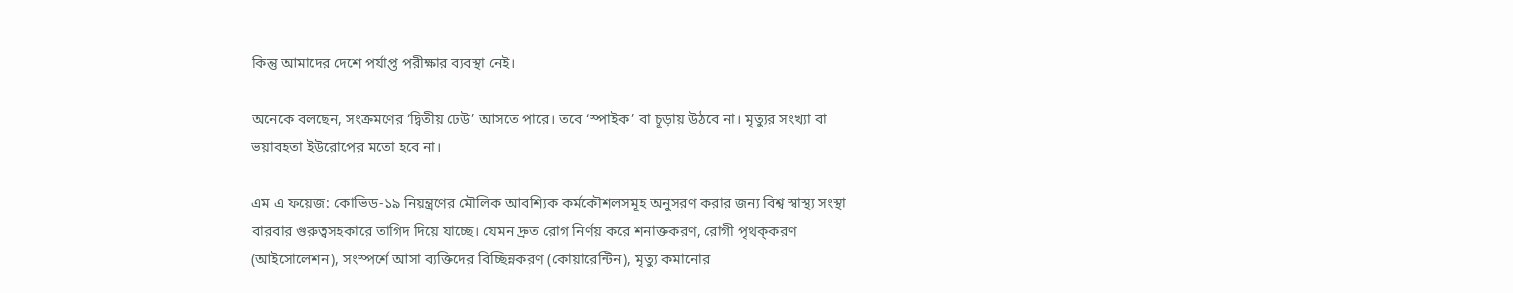কিন্তু আমাদের দেশে পর্যাপ্ত পরীক্ষার ব্যবস্থা নেই।

অনেকে বলছেন, সংক্রমণের ‘দ্বিতীয় ঢেউ’ আসতে পারে। তবে ‘স্পাইক’ বা চূড়ায় উঠবে না। মৃত্যুর সংখ্যা বা ভয়াবহতা ইউরোপের মতো হবে না।

এম এ ফয়েজ: কোভিড-১৯ নিয়ন্ত্রণের মৌলিক আবশ্যিক কর্মকৌশলসমূহ অনুসরণ করার জন্য বিশ্ব স্বাস্থ্য সংস্থা বারবার গুরুত্বসহকারে তাগিদ দিয়ে যাচ্ছে। যেমন দ্রুত রোগ নির্ণয় করে শনাক্তকরণ, রোগী পৃথক্‌করণ (আইসোলেশন), সংস্পর্শে আসা ব্যক্তিদের বিচ্ছিন্নকরণ (কোয়ারেন্টিন), মৃত্যু কমানোর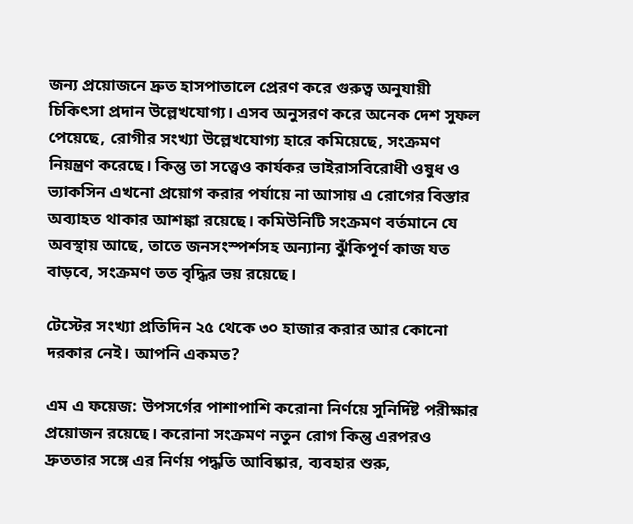জন্য প্রয়োজনে দ্রুত হাসপাতালে প্রেরণ করে গুরুত্ব অনুযায়ী চিকিৎসা প্রদান উল্লেখযোগ্য। এসব অনুসরণ করে অনেক দেশ সুফল পেয়েছে, রোগীর সংখ্যা উল্লেখযোগ্য হারে কমিয়েছে, সংক্রমণ নিয়ন্ত্রণ করেছে। কিন্তু তা সত্ত্বেও কার্যকর ভাইরাসবিরোধী ওষুধ ও ভ্যাকসিন এখনো প্রয়োগ করার পর্যায়ে না আসায় এ রোগের বিস্তার অব্যাহত থাকার আশঙ্কা রয়েছে। কমিউনিটি সংক্রমণ বর্তমানে যে অবস্থায় আছে, তাতে জনসংস্পর্শসহ অন্যান্য ঝুঁকিপূর্ণ কাজ যত বাড়বে, সংক্রমণ তত বৃদ্ধির ভয় রয়েছে।

টেস্টের সংখ্যা প্রতিদিন ২৫ থেকে ৩০ হাজার করার আর কোনো দরকার নেই। আপনি একমত?

এম এ ফয়েজ: উপসর্গের পাশাপাশি করোনা নির্ণয়ে সুনির্দিষ্ট পরীক্ষার প্রয়োজন রয়েছে। করোনা সংক্রমণ নতুন রোগ কিন্তু এরপরও দ্রুততার সঙ্গে এর নির্ণয় পদ্ধতি আবিষ্কার, ব্যবহার শুরু,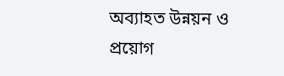অব্যাহত উন্নয়ন ও প্রয়োগ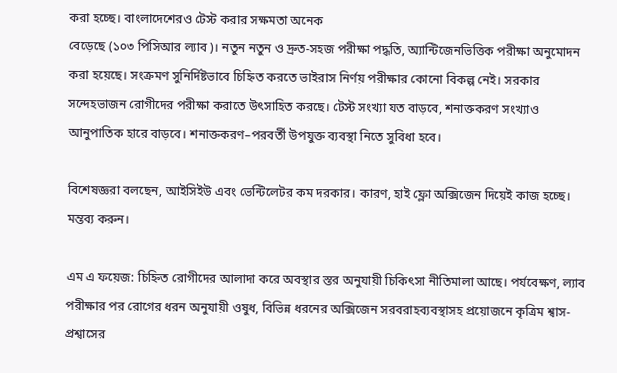করা হচ্ছে। বাংলাদেশেরও টেস্ট করার সক্ষমতা অনেক
বেড়েছে (১০৩ পিসিআর ল্যাব)। নতুন নতুন ও দ্রুত-সহজ পরীক্ষা পদ্ধতি, অ্যান্টিজেনভিত্তিক পরীক্ষা অনুমোদন করা হয়েছে। সংক্রমণ সুনির্দিষ্টভাবে চিহ্নিত করতে ভাইরাস নির্ণয় পরীক্ষার কোনো বিকল্প নেই। সরকার সন্দেহভাজন রোগীদের পরীক্ষা করাতে উৎসাহিত করছে। টেস্ট সংখ্যা যত বাড়বে, শনাক্তকরণ সংখ্যাও আনুপাতিক হারে বাড়বে। শনাক্তকরণ–পরবর্তী উপযুক্ত ব্যবস্থা নিতে সুবিধা হবে।

বিশেষজ্ঞরা বলছেন, আইসিইউ এবং ভেন্টিলেটর কম দরকার। কারণ, হাই ফ্লো অক্সিজেন দিয়েই কাজ হচ্ছে। মন্তব্য করুন।

এম এ ফয়েজ: চিহ্নিত রোগীদের আলাদা করে অবস্থার স্তর অনুযায়ী চিকিৎসা নীতিমালা আছে। পর্যবেক্ষণ, ল্যাব পরীক্ষার পর রোগের ধরন অনুযায়ী ওষুধ, বিভিন্ন ধরনের অক্সিজেন সরবরাহব্যবস্থাসহ প্রয়োজনে কৃত্রিম শ্বাস-প্রশ্বাসের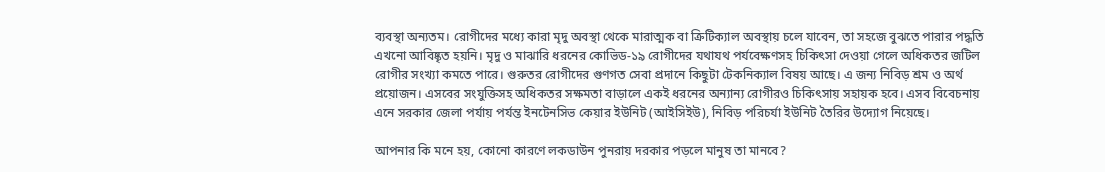ব্যবস্থা অন্যতম। রোগীদের মধ্যে কারা মৃদু অবস্থা থেকে মারাত্মক বা ক্রিটিক্যাল অবস্থায় চলে যাবেন, তা সহজে বুঝতে পারার পদ্ধতি এখনো আবিষ্কৃত হয়নি। মৃদু ও মাঝারি ধরনের কোভিড-১৯ রোগীদের যথাযথ পর্যবেক্ষণসহ চিকিৎসা দেওয়া গেলে অধিকতর জটিল রোগীর সংখ্যা কমতে পারে। গুরুতর রোগীদের গুণগত সেবা প্রদানে কিছুটা টেকনিক্যাল বিষয় আছে। এ জন্য নিবিড় শ্রম ও অর্থ প্রয়োজন। এসবের সংযুক্তিসহ অধিকতর সক্ষমতা বাড়ালে একই ধরনের অন্যান্য রোগীরও চিকিৎসায় সহায়ক হবে। এসব বিবেচনায় এনে সরকার জেলা পর্যায় পর্যন্ত ইনটেনসিভ কেয়ার ইউনিট (আইসিইউ), নিবিড় পরিচর্যা ইউনিট তৈরির উদ্যোগ নিয়েছে।

আপনার কি মনে হয়, কোনো কারণে লকডাউন পুনরায় দরকার পড়লে মানুষ তা মানবে?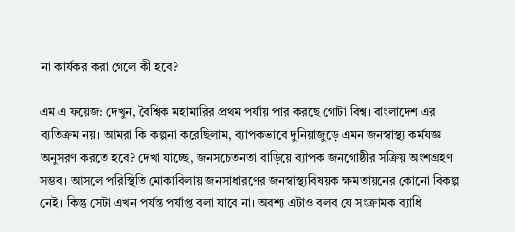না কার্যকর করা গেলে কী হবে?

এম এ ফয়েজ: দেখুন, বৈশ্বিক মহামারির প্রথম পর্যায় পার করছে গোটা বিশ্ব। বাংলাদেশ এর ব্যতিক্রম নয়। আমরা কি কল্পনা করেছিলাম, ব্যাপকভাবে দুনিয়াজুড়ে এমন জনস্বাস্থ্য কর্মযজ্ঞ অনুসরণ করতে হবে? দেখা যাচ্ছে, জনসচেতনতা বাড়িয়ে ব্যাপক জনগোষ্ঠীর সক্রিয় অংশগ্রহণ সম্ভব। আসলে পরিস্থিতি মোকাবিলায় জনসাধারণের জনস্বাস্থ্যবিষয়ক ক্ষমতায়নের কোনো বিকল্প নেই। কিন্তু সেটা এখন পর্যন্ত পর্যাপ্ত বলা যাবে না। অবশ্য এটাও বলব যে সংক্রামক ব্যাধি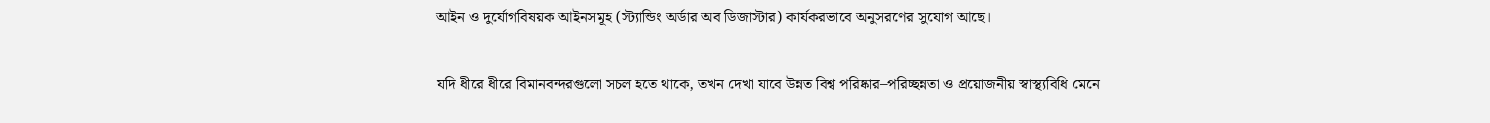আইন ও দুর্যোগবিষয়ক আইনসমূহ (স্ট্যান্ডিং অর্ডার অব ডিজাস্টার) কার্যকরভাবে অনুসরণের সুযোগ আছে।

যদি ধীরে ধীরে বিমানবন্দরগুলো সচল হতে থাকে, তখন দেখা যাবে উন্নত বিশ্ব পরিষ্কার–পরিচ্ছন্নতা ও প্রয়োজনীয় স্বাস্থ্যবিধি মেনে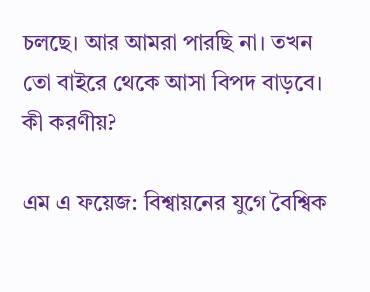চলছে। আর আমরা পারছি না। তখন তো বাইরে থেকে আসা বিপদ বাড়বে। কী করণীয়?

এম এ ফয়েজ: বিশ্বায়নের যুগে বৈশ্বিক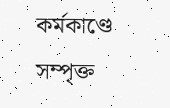কর্মকাণ্ডে সম্পৃক্ত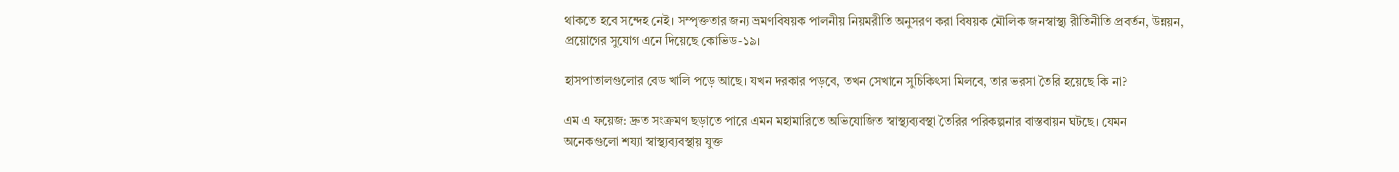থাকতে হবে সন্দেহ নেই। সম্পৃক্ততার জন্য ভ্রমণবিষয়ক পালনীয় নিয়মরীতি অনুসরণ করা বিষয়ক মৌলিক জনস্বাস্থ্য রীতিনীতি প্রবর্তন, উন্নয়ন, প্রয়োগের সুযোগ এনে দিয়েছে কোভিড-১৯।

হাসপাতালগুলোর বেড খালি পড়ে আছে। যখন দরকার পড়বে, তখন সেখানে সুচিকিৎসা মিলবে, তার ভরসা তৈরি হয়েছে কি না?

এম এ ফয়েজ: দ্রুত সংক্রমণ ছড়াতে পারে এমন মহামারিতে অভিযোজিত স্বাস্থ্যব্যবস্থা তৈরির পরিকল্পনার বাস্তবায়ন ঘটছে। যেমন অনেকগুলো শয্যা স্বাস্থ্যব্যবস্থায় যুক্ত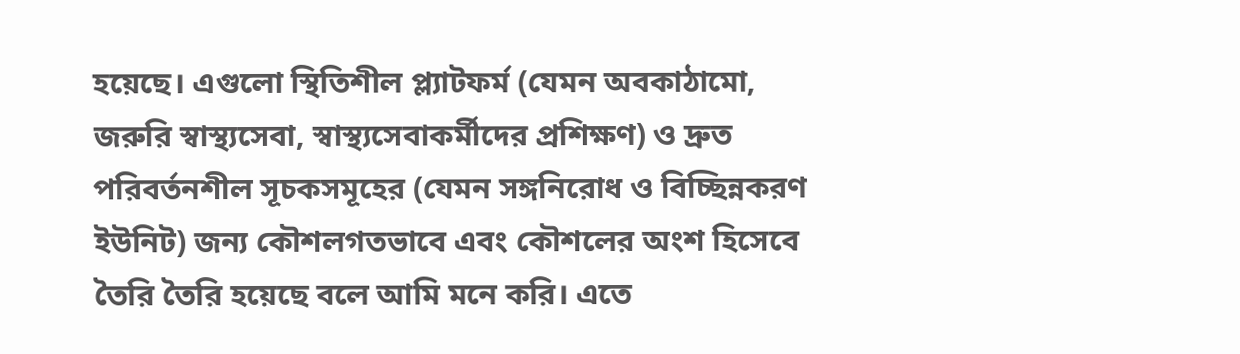হয়েছে। এগুলো স্থিতিশীল প্ল্যাটফর্ম (যেমন অবকাঠামো, জরুরি স্বাস্থ্যসেবা, স্বাস্থ্যসেবাকর্মীদের প্রশিক্ষণ) ও দ্রুত পরিবর্তনশীল সূচকসমূহের (যেমন সঙ্গনিরোধ ও বিচ্ছিন্নকরণ ইউনিট) জন্য কৌশলগতভাবে এবং কৌশলের অংশ হিসেবে তৈরি তৈরি হয়েছে বলে আমি মনে করি। এতে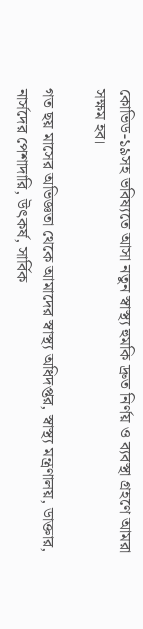কোভিড-১৯সহ ভবিষ্যতে আসা নতুন স্বাস্থ্য হুমকি দ্রুত নির্ণয় ও ব্যবস্থা গ্রহণে আমরা সক্ষম হব।

গত ছয় মাসের অভিজ্ঞতা থেকে আমাদের স্বাস্থ্য অধিদপ্তর, স্বাস্থ্য মন্ত্রণালয়, ডাক্তার, নার্সদের পেশাদারি, উৎকর্ষ, সার্বিক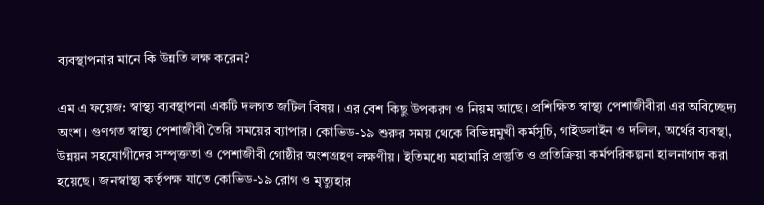ব্যবস্থাপনার মানে কি উন্নতি লক্ষ করেন?

এম এ ফয়েজ: স্বাস্থ্য ব্যবস্থাপনা একটি দলগত জটিল বিষয়। এর বেশ কিছু উপকরণ ও নিয়ম আছে। প্রশিক্ষিত স্বাস্থ্য পেশাজীবীরা এর অবিচ্ছেদ্য অংশ। গুণগত স্বাস্থ্য পেশাজীবী তৈরি সময়ের ব্যাপার। কোভিড-১৯ শুরুর সময় থেকে বিভিন্নমুখী কর্মসূচি, গাইডলাইন ও দলিল, অর্থের ব্যবস্থা, উন্নয়ন সহযোগীদের সম্পৃক্ততা ও পেশাজীবী গোষ্ঠীর অংশগ্রহণ লক্ষণীয়। ইতিমধ্যে মহামারি প্রস্তুতি ও প্রতিক্রিয়া কর্মপরিকল্পনা হালনাগাদ করা হয়েছে। জনস্বাস্থ্য কর্তৃপক্ষ যাতে কোভিড-১৯ রোগ ও মৃত্যুহার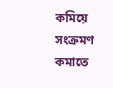কমিয়ে সংক্রমণ কমাতে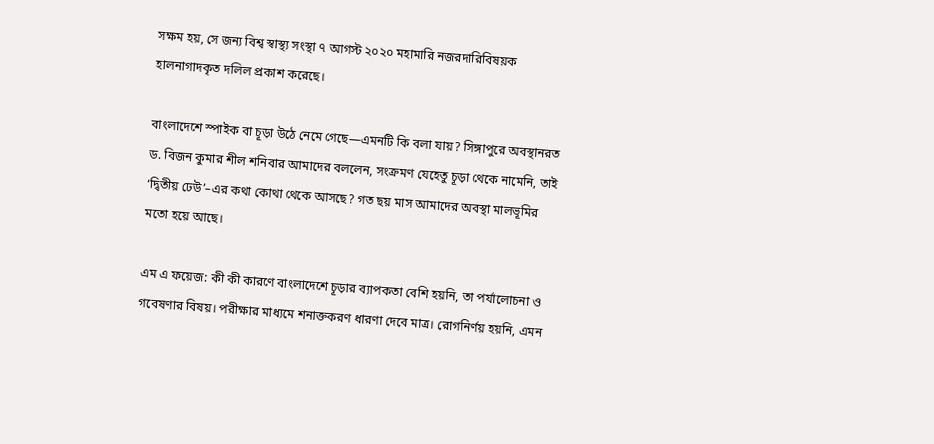সক্ষম হয়, সে জন্য বিশ্ব স্বাস্থ্য সংস্থা ৭ আগস্ট ২০২০ মহামারি নজরদারিবিষয়ক হালনাগাদকৃত দলিল প্রকাশ করেছে।

বাংলাদেশে স্পাইক বা চূড়া উঠে নেমে গেছে—এমনটি কি বলা যায়? সিঙ্গাপুরে অবস্থানরত ড. বিজন কুমার শীল শনিবার আমাদের বললেন, সংক্রমণ যেহেতু চূড়া থেকে নামেনি, তাই ‘দ্বিতীয় ঢেউ’–এর কথা কোথা থেকে আসছে? গত ছয় মাস আমাদের অবস্থা মালভূমির মতো হয়ে আছে।

এম এ ফয়েজ: কী কী কারণে বাংলাদেশে চূড়ার ব্যাপকতা বেশি হয়নি, তা পর্যালোচনা ও গবেষণার বিষয়। পরীক্ষার মাধ্যমে শনাক্তকরণ ধারণা দেবে মাত্র। রোগনির্ণয় হয়নি, এমন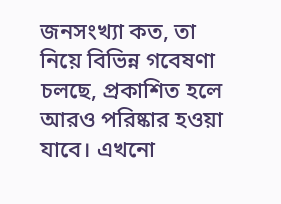জনসংখ্যা কত, তা নিয়ে বিভিন্ন গবেষণা চলছে, প্রকাশিত হলে আরও পরিষ্কার হওয়া যাবে। এখনো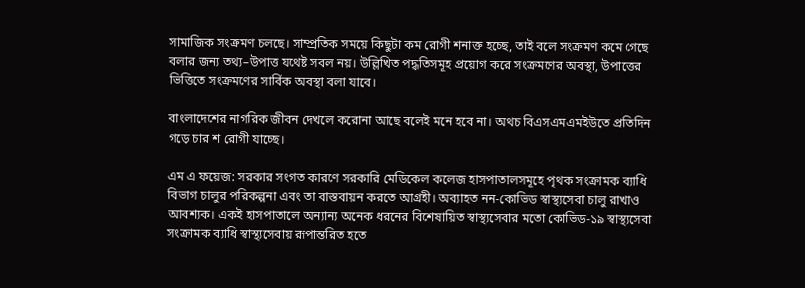সামাজিক সংক্রমণ চলছে। সাম্প্রতিক সময়ে কিছুটা কম রোগী শনাক্ত হচ্ছে, তাই বলে সংক্রমণ কমে গেছে বলার জন্য তথ্য–উপাত্ত যথেষ্ট সবল নয়। উল্লিখিত পদ্ধতিসমূহ প্রয়োগ করে সংক্রমণের অবস্থা, উপাত্তের ভিত্তিতে সংক্রমণের সার্বিক অবস্থা বলা যাবে।

বাংলাদেশের নাগরিক জীবন দেখলে করোনা আছে বলেই মনে হবে না। অথচ বিএসএমএমইউতে প্রতিদিন গড়ে চার শ রোগী যাচ্ছে।

এম এ ফয়েজ: সরকার সংগত কারণে সরকারি মেডিকেল কলেজ হাসপাতালসমূহে পৃথক সংক্রামক ব্যাধি বিভাগ চালুর পরিকল্পনা এবং তা বাস্তবায়ন করতে আগ্রহী। অব্যাহত নন-কোভিড স্বাস্থ্যসেবা চালু রাখাও আবশ্যক। একই হাসপাতালে অন্যান্য অনেক ধরনের বিশেষায়িত স্বাস্থ্যসেবার মতো কোভিড-১৯ স্বাস্থ্যসেবা সংক্রামক ব্যাধি স্বাস্থ্যসেবায় রূপান্তরিত হতে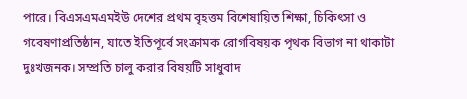পারে। বিএসএমএমইউ দেশের প্রথম বৃহত্তম বিশেষায়িত শিক্ষা, চিকিৎসা ও গবেষণাপ্রতিষ্ঠান, যাতে ইতিপূর্বে সংক্রামক রোগবিষয়ক পৃথক বিভাগ না থাকাটা দুঃখজনক। সম্প্রতি চালু করার বিষয়টি সাধুবাদ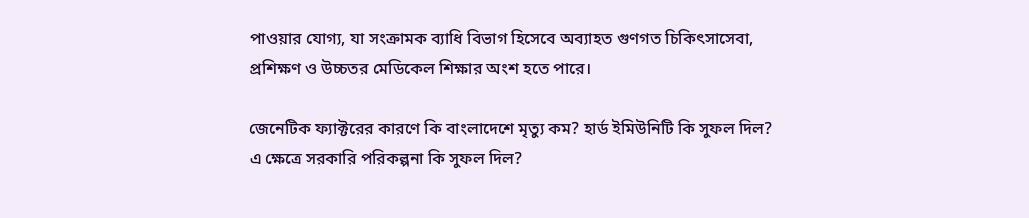পাওয়ার যোগ্য, যা সংক্রামক ব্যাধি বিভাগ হিসেবে অব্যাহত গুণগত চিকিৎসাসেবা, প্রশিক্ষণ ও উচ্চতর মেডিকেল শিক্ষার অংশ হতে পারে।

জেনেটিক ফ্যাক্টরের কারণে কি বাংলাদেশে মৃত্যু কম? হার্ড ইমিউনিটি কি সুফল দিল? এ ক্ষেত্রে সরকারি পরিকল্পনা কি সুফল দিল?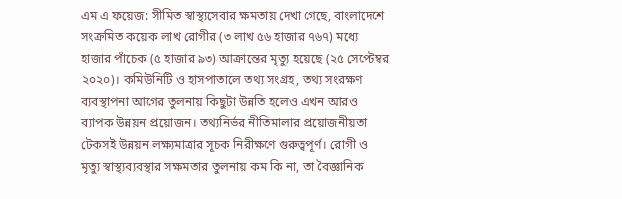এম এ ফয়েজ: সীমিত স্বাস্থ্যসেবার ক্ষমতায় দেখা গেছে, বাংলাদেশে সংক্রমিত কয়েক লাখ রোগীর (৩ লাখ ৫৬ হাজার ৭৬৭) মধ্যে হাজার পাঁচেক (৫ হাজার ৯৩) আক্রান্তের মৃত্যু হয়েছে (২৫ সেপ্টেম্বর ২০২০)। কমিউনিটি ও হাসপাতালে তথ্য সংগ্রহ, তথ্য সংরক্ষণ ব্যবস্থাপনা আগের তুলনায় কিছুটা উন্নতি হলেও এখন আরও ব্যাপক উন্নয়ন প্রয়োজন। তথ্যনির্ভর নীতিমালার প্রয়োজনীয়তা টেকসই উন্নয়ন লক্ষ্যমাত্রার সূচক নিরীক্ষণে গুরুত্বপূর্ণ। রোগী ও মৃত্যু স্বাস্থ্যব্যবস্থার সক্ষমতার তুলনায় কম কি না, তা বৈজ্ঞানিক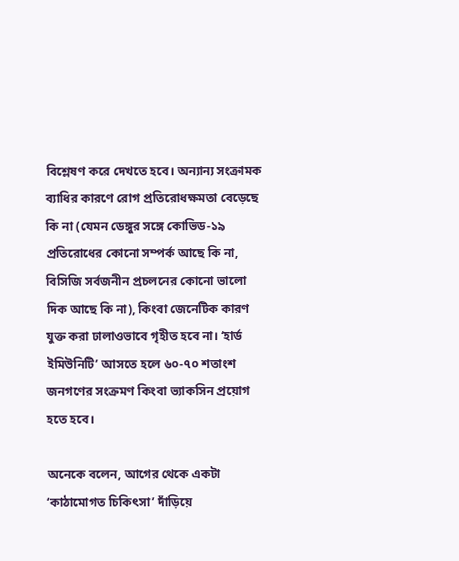বিশ্লেষণ করে দেখতে হবে। অন্যান্য সংক্রামক ব্যাধির কারণে রোগ প্রতিরোধক্ষমতা বেড়েছে কি না (যেমন ডেঙ্গুর সঙ্গে কোভিড-১৯ প্রতিরোধের কোনো সম্পর্ক আছে কি না, বিসিজি সর্বজনীন প্রচলনের কোনো ভালো দিক আছে কি না), কিংবা জেনেটিক কারণ যুক্ত করা ঢালাওভাবে গৃহীত হবে না। ‘হার্ড ইমিউনিটি’ আসতে হলে ৬০-৭০ শতাংশ জনগণের সংক্রমণ কিংবা ভ্যাকসিন প্রয়োগ হতে হবে।

অনেকে বলেন, আগের থেকে একটা ‘কাঠামোগত চিকিৎসা’ দাঁড়িয়ে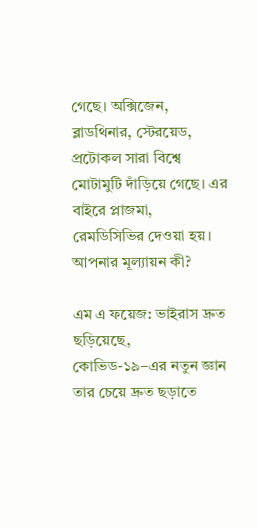গেছে। অক্সিজেন, ব্লাডথিনার, স্টেরয়েড, প্রটোকল সারা বিশ্বে মোটামুটি দাঁড়িয়ে গেছে। এর বাইরে প্লাজমা, রেমডিসিভির দেওয়া হয়। আপনার মূল্যায়ন কী?

এম এ ফয়েজ: ভাইরাস দ্রুত ছড়িয়েছে, কোভিড-১৯–এর নতুন জ্ঞান তার চেয়ে দ্রুত ছড়াতে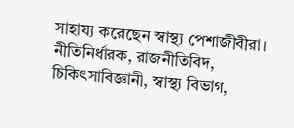সাহায্য করেছেন স্বাস্থ্য পেশাজীবীরা। নীতিনির্ধারক, রাজনীতিবিদ, চিকিৎসাবিজ্ঞানী, স্বাস্থ্য বিভাগ,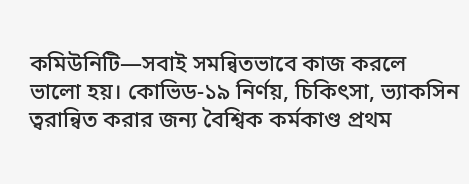কমিউনিটি—সবাই সমন্বিতভাবে কাজ করলে ভালো হয়। কোভিড-১৯ নির্ণয়, চিকিৎসা, ভ্যাকসিন ত্বরান্বিত করার জন্য বৈশ্বিক কর্মকাণ্ড প্রথম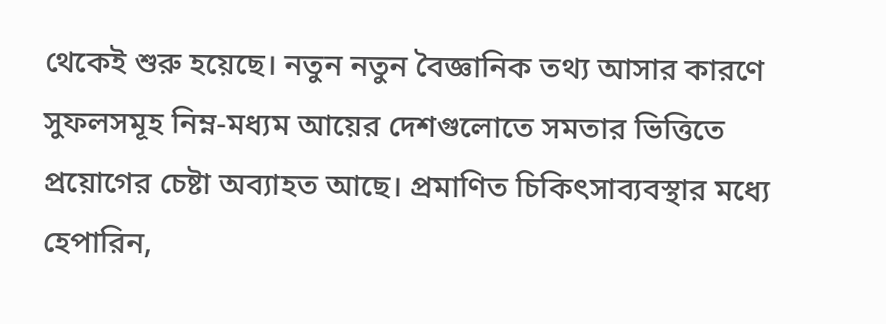থেকেই শুরু হয়েছে। নতুন নতুন বৈজ্ঞানিক তথ্য আসার কারণে সুফলসমূহ নিম্ন-মধ্যম আয়ের দেশগুলোতে সমতার ভিত্তিতে প্রয়োগের চেষ্টা অব্যাহত আছে। প্রমাণিত চিকিৎসাব্যবস্থার মধ্যে হেপারিন,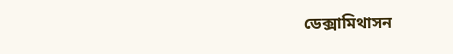ডেক্সামিথাসন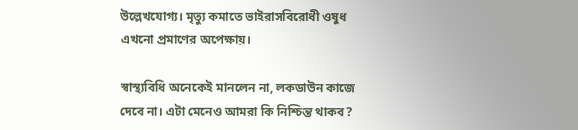উল্লেখযোগ্য। মৃত্যু কমাতে ভাইরাসবিরোধী ওষুধ এখনো প্রমাণের অপেক্ষায়।

স্বাস্থ্যবিধি অনেকেই মানলেন না, লকডাউন কাজে দেবে না। এটা মেনেও আমরা কি নিশ্চিন্ত থাকব?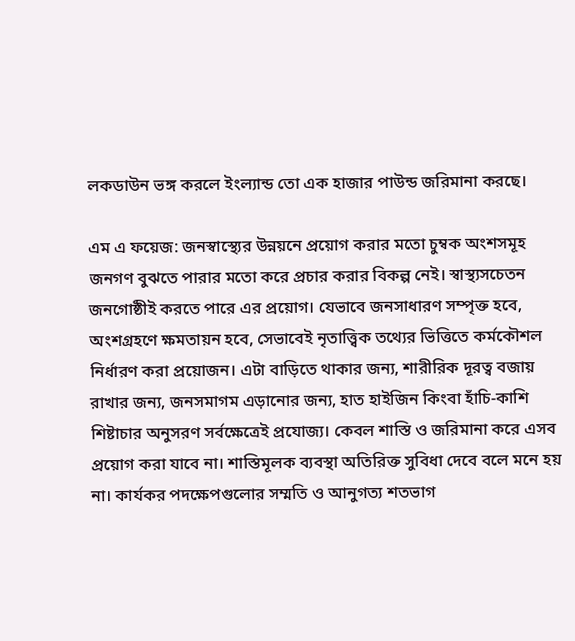লকডাউন ভঙ্গ করলে ইংল্যান্ড তো এক হাজার পাউন্ড জরিমানা করছে।

এম এ ফয়েজ: জনস্বাস্থ্যের উন্নয়নে প্রয়োগ করার মতো চুম্বক অংশসমূহ জনগণ বুঝতে পারার মতো করে প্রচার করার বিকল্প নেই। স্বাস্থ্যসচেতন জনগোষ্ঠীই করতে পারে এর প্রয়োগ। যেভাবে জনসাধারণ সম্পৃক্ত হবে, অংশগ্রহণে ক্ষমতায়ন হবে, সেভাবেই নৃতাত্ত্বিক তথ্যের ভিত্তিতে কর্মকৌশল নির্ধারণ করা প্রয়োজন। এটা বাড়িতে থাকার জন্য, শারীরিক দূরত্ব বজায় রাখার জন্য, জনসমাগম এড়ানোর জন্য, হাত হাইজিন কিংবা হাঁচি-কাশি শিষ্টাচার অনুসরণ সর্বক্ষেত্রেই প্রযোজ্য। কেবল শাস্তি ও জরিমানা করে এসব প্রয়োগ করা যাবে না। শাস্তিমূলক ব্যবস্থা অতিরিক্ত সুবিধা দেবে বলে মনে হয় না। কার্যকর পদক্ষেপগুলোর সম্মতি ও আনুগত্য শতভাগ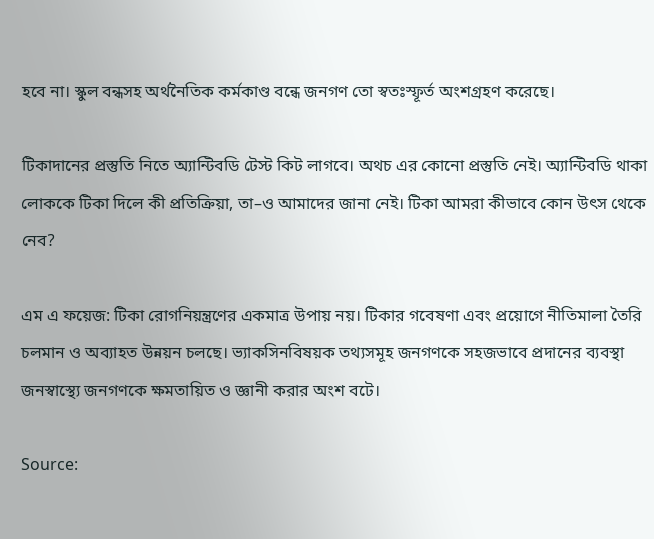হবে না। স্কুল বন্ধসহ অর্থনৈতিক কর্মকাণ্ড বন্ধে জনগণ তো স্বতঃস্ফূর্ত অংশগ্রহণ করেছে।

টিকাদানের প্রস্তুতি নিতে অ্যান্টিবডি টেস্ট কিট লাগবে। অথচ এর কোনো প্রস্তুতি নেই। অ্যান্টিবডি থাকা লোককে টিকা দিলে কী প্রতিক্রিয়া, তা–ও আমাদের জানা নেই। টিকা আমরা কীভাবে কোন উৎস থেকে নেব?

এম এ ফয়েজ: টিকা রোগনিয়ন্ত্রণের একমাত্র উপায় নয়। টিকার গবেষণা এবং প্রয়োগে নীতিমালা তৈরি চলমান ও অব্যাহত উন্নয়ন চলছে। ভ্যাকসিনবিষয়ক তথ্যসমূহ জনগণকে সহজভাবে প্রদানের ব্যবস্থা জনস্বাস্থ্যে জনগণকে ক্ষমতায়িত ও জ্ঞানী করার অংশ বটে।

Source: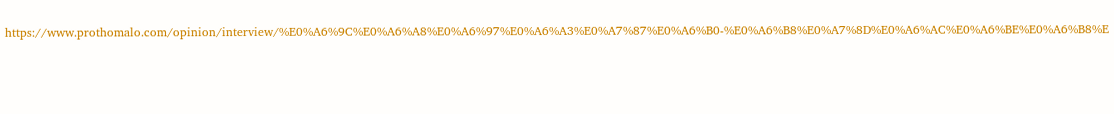https://www.prothomalo.com/opinion/interview/%E0%A6%9C%E0%A6%A8%E0%A6%97%E0%A6%A3%E0%A7%87%E0%A6%B0-%E0%A6%B8%E0%A7%8D%E0%A6%AC%E0%A6%BE%E0%A6%B8%E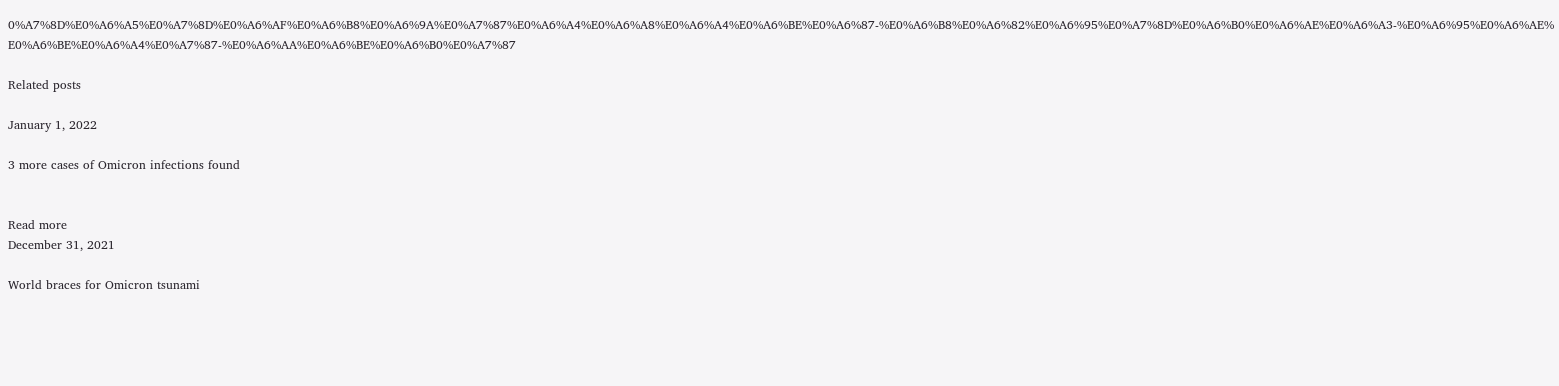0%A7%8D%E0%A6%A5%E0%A7%8D%E0%A6%AF%E0%A6%B8%E0%A6%9A%E0%A7%87%E0%A6%A4%E0%A6%A8%E0%A6%A4%E0%A6%BE%E0%A6%87-%E0%A6%B8%E0%A6%82%E0%A6%95%E0%A7%8D%E0%A6%B0%E0%A6%AE%E0%A6%A3-%E0%A6%95%E0%A6%AE%E0%A6%BE%E0%A6%A4%E0%A7%87-%E0%A6%AA%E0%A6%BE%E0%A6%B0%E0%A7%87

Related posts

January 1, 2022

3 more cases of Omicron infections found


Read more
December 31, 2021

World braces for Omicron tsunami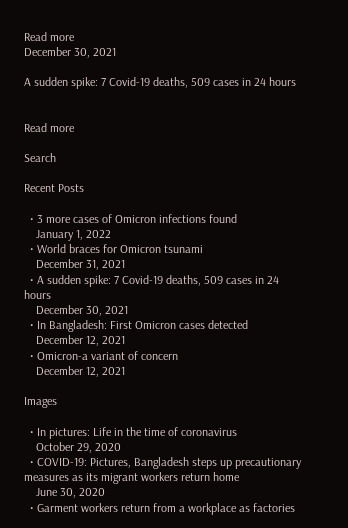Read more
December 30, 2021

A sudden spike: 7 Covid-19 deaths, 509 cases in 24 hours


Read more

Search

Recent Posts

  • 3 more cases of Omicron infections found
    January 1, 2022
  • World braces for Omicron tsunami
    December 31, 2021
  • A sudden spike: 7 Covid-19 deaths, 509 cases in 24 hours
    December 30, 2021
  • In Bangladesh: First Omicron cases detected
    December 12, 2021
  • Omicron-a variant of concern
    December 12, 2021

Images

  • In pictures: Life in the time of coronavirus
    October 29, 2020
  • COVID-19: Pictures, Bangladesh steps up precautionary measures as its migrant workers return home
    June 30, 2020
  • Garment workers return from a workplace as factories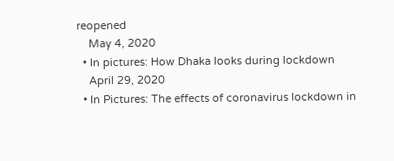reopened
    May 4, 2020
  • In pictures: How Dhaka looks during lockdown
    April 29, 2020
  • In Pictures: The effects of coronavirus lockdown in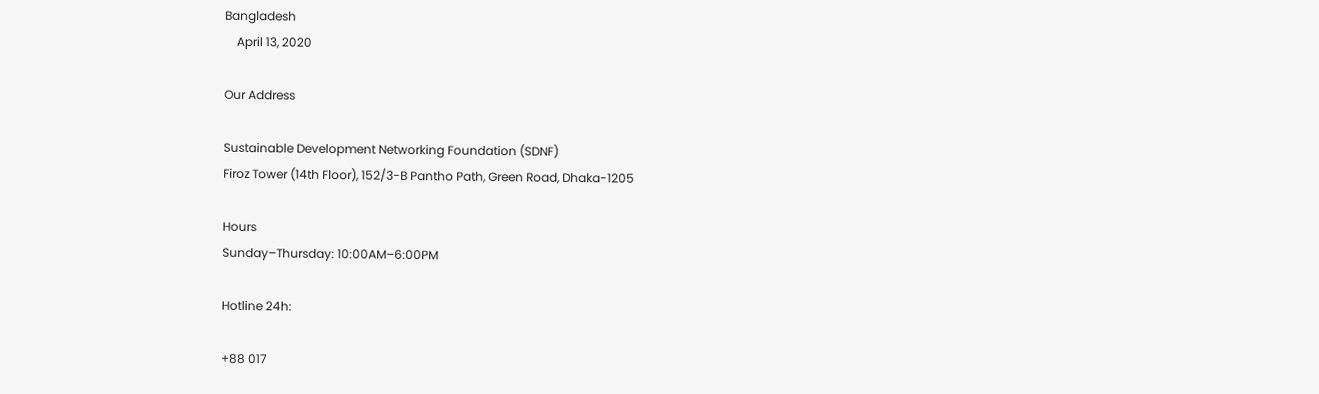Bangladesh
    April 13, 2020

Our Address

Sustainable Development Networking Foundation (SDNF)
Firoz Tower (14th Floor), 152/3-B Pantho Path, Green Road, Dhaka-1205

Hours
Sunday–Thursday: 10:00AM–6:00PM

Hotline 24h:

+88 017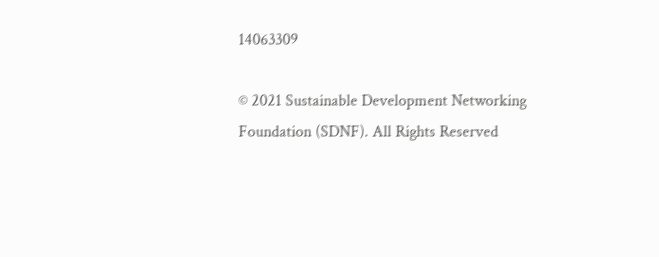14063309

© 2021 Sustainable Development Networking Foundation (SDNF). All Rights Reserved